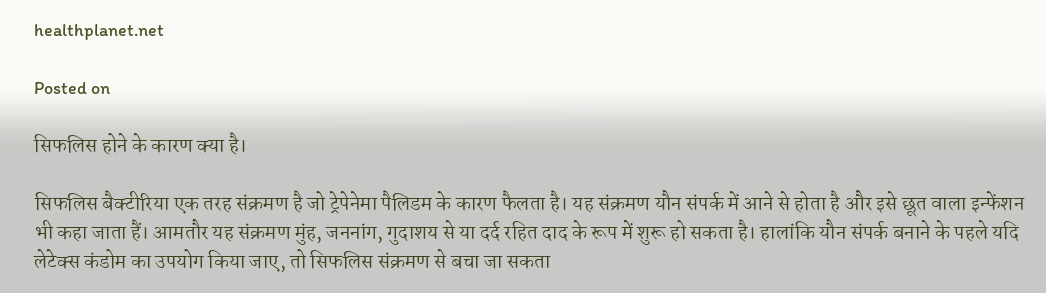healthplanet.net

Posted on

सिफलिस होने के कारण क्या है।

सिफलिस बैक्टीरिया एक तरह संक्रमण है जो ट्रेपेनेमा पैलिडम के कारण फैलता है। यह संक्रमण यौन संपर्क में आने से होता है और इसे छूत वाला इन्फेंशन भी कहा जाता हैं। आमतौर यह संक्रमण मुंह, जननांग, गुदाशय से या दर्द रहित दाद के रूप में शुरू हो सकता है। हालांकि यौन संपर्क बनाने के पहले यदि लेटेक्स कंडोम का उपयोग किया जाए, तो सिफलिस संक्रमण से बचा जा सकता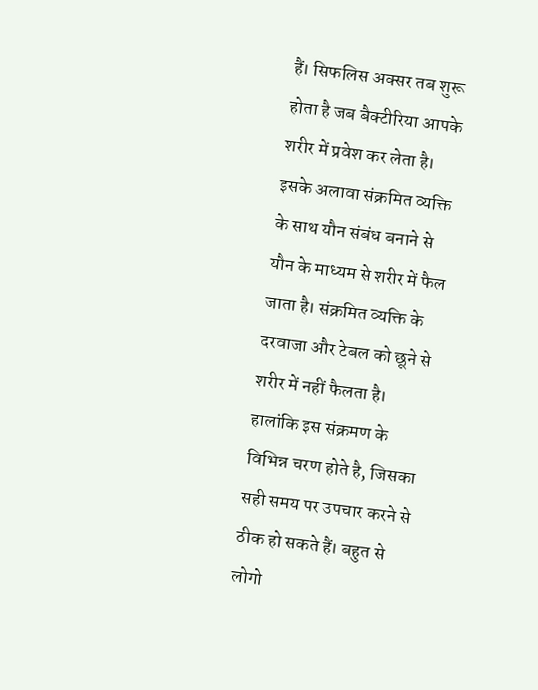हैं। सिफलिस अक्सर तब शुरू होता है जब बैक्टीरिया आपके शरीर में प्रवेश कर लेता है। इसके अलावा संक्रमित व्यक्ति के साथ यौन संबंध बनाने से यौन के माध्यम से शरीर में फैल जाता है। संक्रमित व्यक्ति के दरवाजा और टेबल को छूने से शरीर में नहीं फैलता है। हालांकि इस संक्रमण के विभिन्न चरण होते है, जिसका सही समय पर उपचार करने से ठीक हो सकते हैं। बहुत से लोगो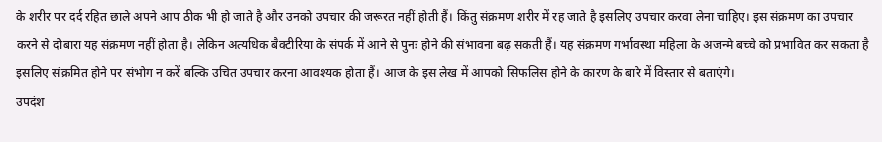के शरीर पर दर्द रहित छाले अपने आप ठीक भी हो जाते है और उनको उपचार की जरूरत नहीं होती हैं। किंतु संक्रमण शरीर में रह जाते है इसलिए उपचार करवा लेना चाहिए। इस संक्रमण का उपचार करने से दोबारा यह संक्रमण नहीं होता है। लेकिन अत्यधिक बैक्टीरिया के संपर्क में आने से पुनः होने की संभावना बढ़ सकती हैं। यह संक्रमण गर्भावस्था महिला के अजन्मे बच्चे को प्रभावित कर सकता है इसलिए संक्रमित होने पर संभोग न करें बल्कि उचित उपचार करना आवश्यक होता हैं। आज के इस लेख में आपको सिफलिस होने के कारण के बारे में विस्तार से बताएंगे।
उपदंश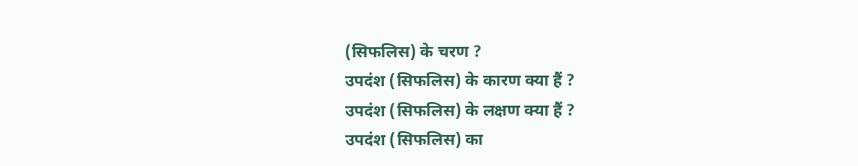(सिफलिस) के चरण ?
उपदंश (सिफलिस) के कारण क्या हैं ?
उपदंश (सिफलिस) के लक्षण क्या हैं ?
उपदंश (सिफलिस) का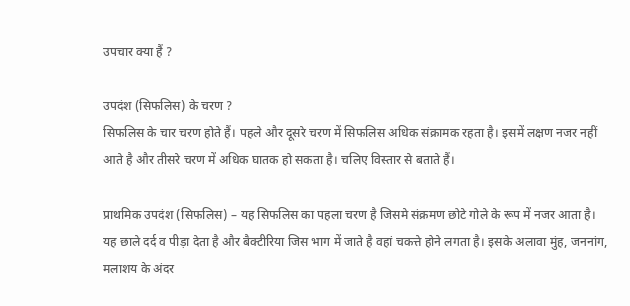उपचार क्या हैं ?

उपदंश (सिफलिस) के चरण ?
सिफलिस के चार चरण होते हैं। पहले और दूसरे चरण में सिफलिस अधिक संक्रामक रहता है। इसमें लक्षण नजर नहीं आते है और तीसरे चरण में अधिक घातक हो सकता है। चलिए विस्तार से बताते हैं।

प्राथमिक उपदंश (सिफलिस) – यह सिफलिस का पहला चरण है जिसमे संक्रमण छोटे गोले के रूप में नजर आता है। यह छाले दर्द व पीड़ा देता है और बैक्टीरिया जिस भाग में जाते है वहां चकत्ते होने लगता है। इसके अलावा मुंह, जननांग, मलाशय के अंदर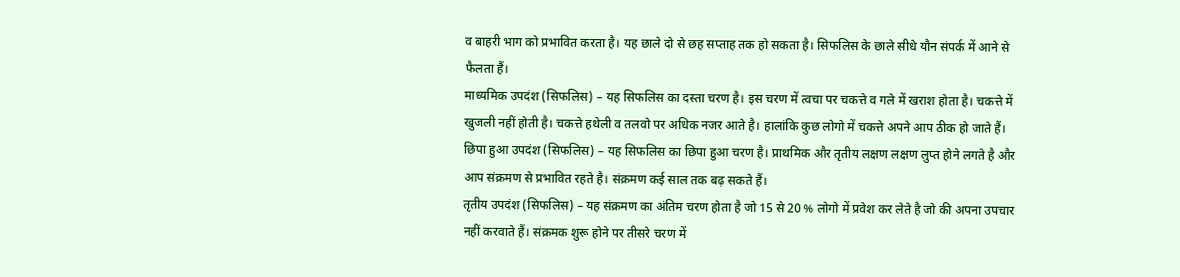व बाहरी भाग को प्रभावित करता है। यह छाले दो से छह सप्ताह तक हो सकता है। सिफलिस के छाले सीधे यौन संपर्क में आने से फैलता हैं।
माध्यमिक उपदंश (सिफलिस) – यह सिफलिस का दस्ता चरण है। इस चरण में त्वचा पर चकत्ते व गले में खराश होता है। चकत्ते में खुजली नहीं होती है। चकत्ते हथेली व तलवो पर अधिक नजर आते है। हालांकि कुछ लोगो में चकत्ते अपने आप ठीक हो जाते हैं।
छिपा हुआ उपदंश (सिफलिस) – यह सिफलिस का छिपा हुआ चरण है। प्राथमिक और तृतीय लक्षण लक्षण लुप्त होने लगते है और आप संक्रमण से प्रभावित रहते है। संक्रमण कई साल तक बढ़ सकते हैं।
तृतीय उपदंश (सिफलिस) – यह संक्रमण का अंतिम चरण होता है जो 15 से 20 % लोगो में प्रवेश कर लेते है जो की अपना उपचार नहीं करवाते हैं। संक्रमक शुरू होने पर तीसरे चरण में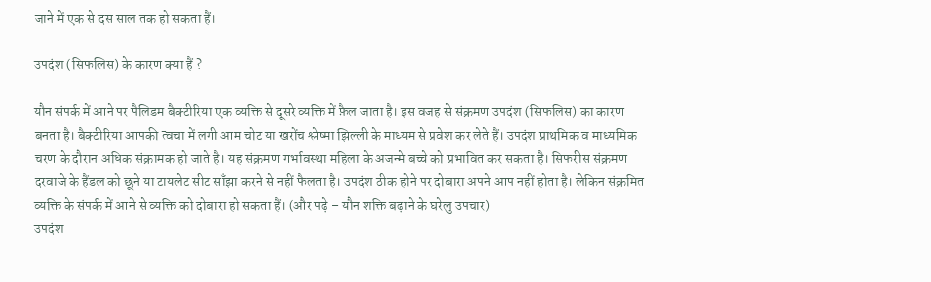जाने में एक से दस साल तक हो सकता हैं।

उपदंश (सिफलिस) के कारण क्या हैं ?

यौन संपर्क में आने पर पैलिडम बैक्टीरिया एक व्यक्ति से दूसरे व्यक्ति में फ़ैल जाता है। इस वजह से संक्रमण उपदंश (सिफलिस) का कारण बनता है। बैक्टीरिया आपकी त्वचा में लगी आम चोट या खरोंच श्लेष्मा झिल्ली के माध्यम से प्रवेश कर लेते हैं। उपदंश प्राथमिक व माध्यमिक चरण के दौरान अधिक संक्रामक हो जाते है। यह संक्रमण गर्भावस्था महिला के अजन्मे बच्चे को प्रभावित कर सकता है। सिफरीस संक्रमण दरवाजे के हैंडल को छूने या टायलेट सीट साँझा करने से नहीं फैलता है। उपदंश ठीक होने पर दोबारा अपने आप नहीं होता है। लेकिन संक्रमित व्यक्ति के संपर्क में आने से व्यक्ति को दोबारा हो सकता हैं। (और पढ़े – यौन शक्ति बढ़ाने के घरेलु उपचार)
उपदंश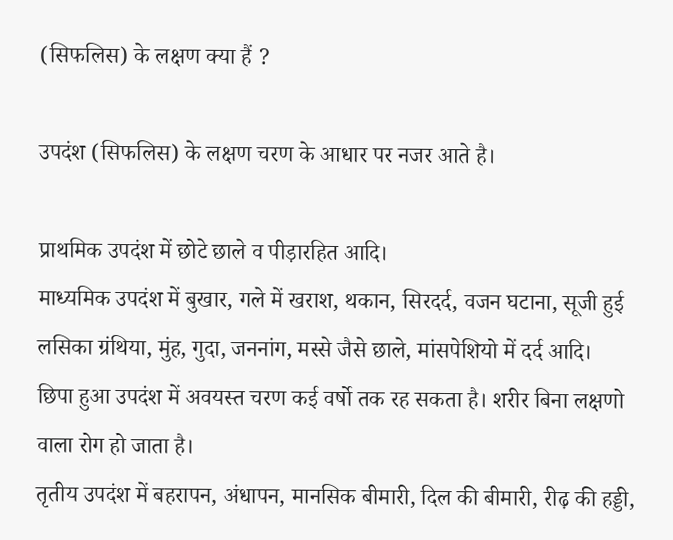(सिफलिस) के लक्षण क्या हैं ?

उपदंश (सिफलिस) के लक्षण चरण के आधार पर नजर आते है।

प्राथमिक उपदंश में छोटे छाले व पीड़ारहित आदि।
माध्यमिक उपदंश में बुखार, गले में खराश, थकान, सिरदर्द, वजन घटाना, सूजी हुई लसिका ग्रंथिया, मुंह, गुदा, जननांग, मस्से जैसे छाले, मांसपेशियो में दर्द आदि।
छिपा हुआ उपदंश में अवयस्त चरण कई वर्षो तक रह सकता है। शरीर बिना लक्षणो वाला रोग हो जाता है।
तृतीय उपदंश में बहरापन, अंधापन, मानसिक बीमारी, दिल की बीमारी, रीढ़ की हड्डी,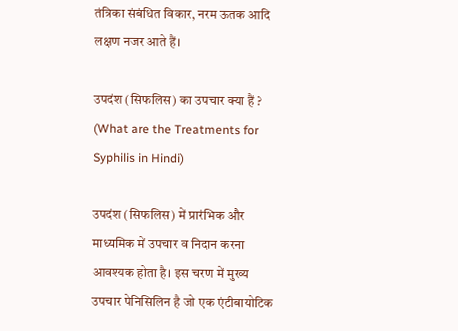तंत्रिका संबंधित विकार, नरम ऊतक आदि लक्षण नजर आते हैं।

उपदंश (सिफलिस) का उपचार क्या हैं ? (What are the Treatments for Syphilis in Hindi)

उपदंश (सिफलिस) में प्रारंभिक और माध्यमिक में उपचार व निदान करना आवश्यक होता है। इस चरण में मुख्य उपचार पेनिसिलिन है जो एक एंटीबायोटिक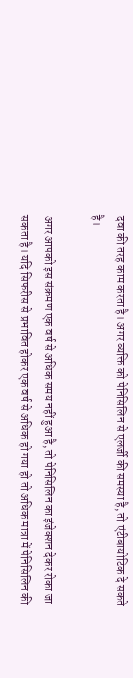दवा की तरह काम करता है। अगर व्यक्ति को पेनिसिलिन से एलर्जी की समस्या है, तो एंटीबायोटिक दे सकते है।

अगर आपको इस संक्रमण एक वर्ष से अधिक समय नहीं हुआ है, तो पेनिसिलिन का इंजेक्शन देकर रोका जा सकता है। यदि सिफरीस से प्रभावित होकर एक वर्ष से अधिक हो गया हो तो अधिक मात्रा में पेनिसिलिन की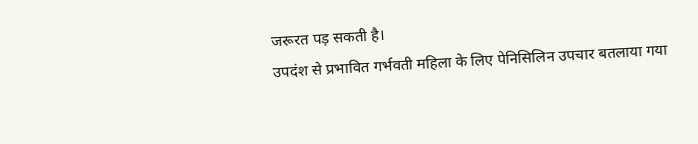जरूरत पड़ सकती है।
उपदंश से प्रभावित गर्भवती महिला के लिए पेनिसिलिन उपचार बतलाया गया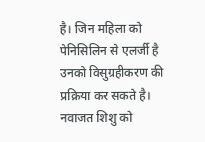है। जिन महिला को पेनिसिलिन से एलर्जी है उनको विसुग्रहीकरण की प्रक्रिया कर सकते है। नवाजत शिशु को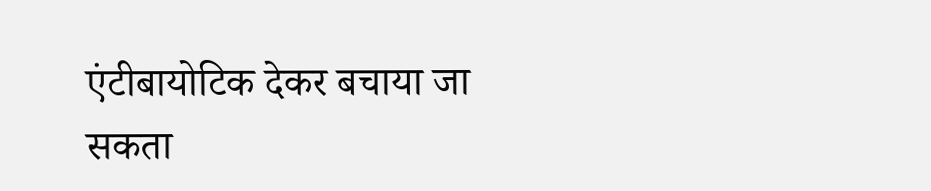एंटीबायोटिक देकर बचाया जा सकता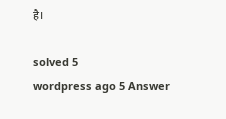है।

solved 5
wordpress ago 5 Answer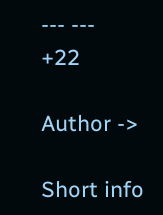--- ---
+22

Author ->

Short info